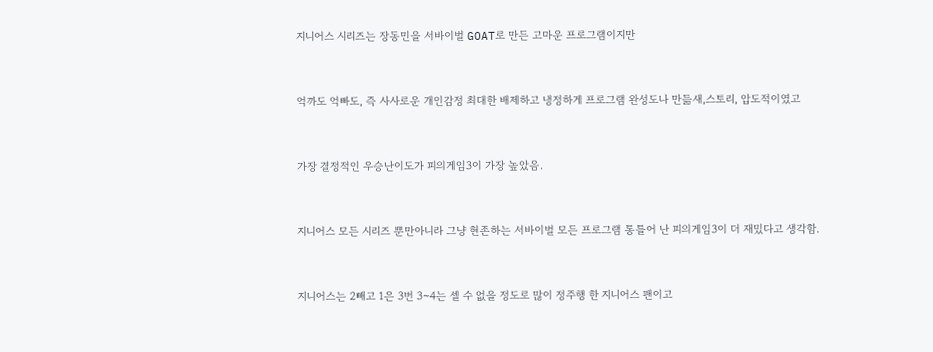지니어스 시리즈는 장동민을 서바이벌 GOAT로 만든 고마운 프로그램이지만


억까도 억빠도, 즉 사사로운 개인감정 최대한 배제하고 냉정하게 프로그램 완성도나 만듦새,스토리, 압도적이였고


가장 결정적인 우승난이도가 피의게임3이 가장 높았음.


지니어스 모든 시리즈 뿐만아니라 그냥 현존하는 서바이벌 모든 프로그램 통틀어 난 피의게임3이 더 재밌다고 생각함.


지니어스는 2빼고 1은 3번 3~4는 셀 수 없을 정도로 많이 정주행 한 지니어스 팬이고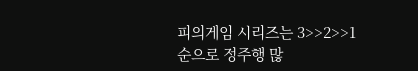피의게임 시리즈는 3>>2>>1 순으로 정주행 많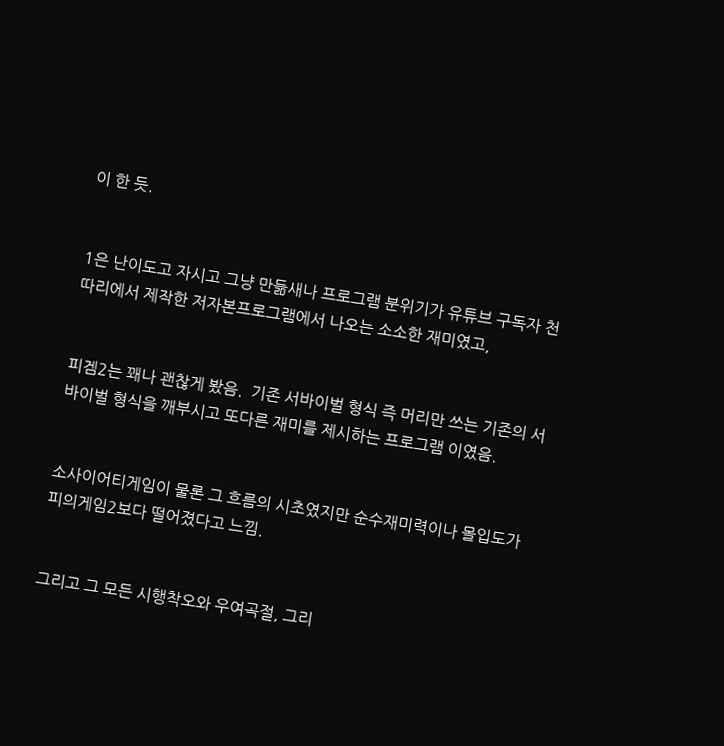이 한 듯.


1은 난이도고 자시고 그냥 만듦새나 프로그램 분위기가 유튜브 구독자 천따리에서 제작한 저자본프로그램에서 나오는 소소한 재미였고,


피겜2는 꽤나 괜찮게 봤음.  기존 서바이벌 형식 즉 머리만 쓰는 기존의 서바이벌 형식을 깨부시고 또다른 재미를 제시하는 프로그램 이였음.


소사이어티게임이 물론 그 흐름의 시초였지만 순수재미력이나 몰입도가 피의게임2보다 떨어졌다고 느낌.


그리고 그 모든 시행착오와 우여곡절, 그리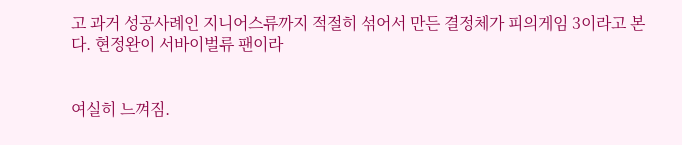고 과거 성공사례인 지니어스류까지 적절히 섞어서 만든 결정체가 피의게임 3이라고 본다. 현정완이 서바이벌류 팬이라


여실히 느껴짐.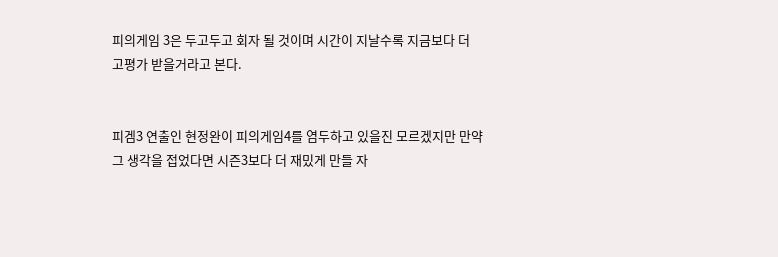피의게임 3은 두고두고 회자 될 것이며 시간이 지날수록 지금보다 더 고평가 받을거라고 본다.


피겜3 연출인 현정완이 피의게임4를 염두하고 있을진 모르겠지만 만약 그 생각을 접었다면 시즌3보다 더 재밌게 만들 자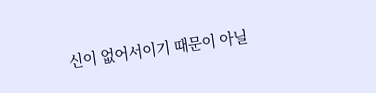신이 없어서이기 때문이 아닐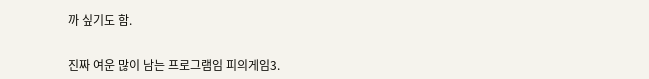까 싶기도 함.


진짜 여운 많이 남는 프로그램임 피의게임3.